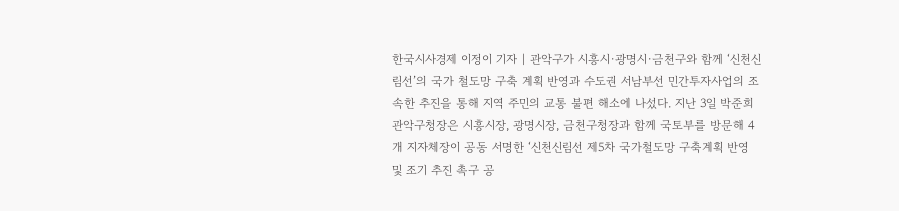한국시사경제 이정이 기자 | 관악구가 시흥시·광명시·금천구와 함께 ‘신천신림선’의 국가 철도망 구축 계획 반영과 수도권 서남부선 민간투자사업의 조속한 추진을 통해 지역 주민의 교통 불편 해소에 나섰다. 지난 3일 박준희 관악구청장은 시흥시장, 광명시장, 금천구청장과 함께 국토부를 방문해 4개 지자체장이 공동 서명한 ‘신천신림선 제5차 국가철도망 구축계획 반영 및 조기 추진 촉구 공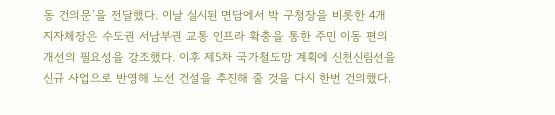동 건의문’을 전달했다. 이날 실시된 면담에서 박 구청장을 비롯한 4개 지자체장은 수도권 서남부권 교통 인프라 확충을 통한 주민 이동 편의 개선의 필요성을 강조했다. 이후 제5차 국가철도망 계획에 신천신림선을 신규 사업으로 반영해 노선 건설을 추진해 줄 것을 다시 한번 건의했다.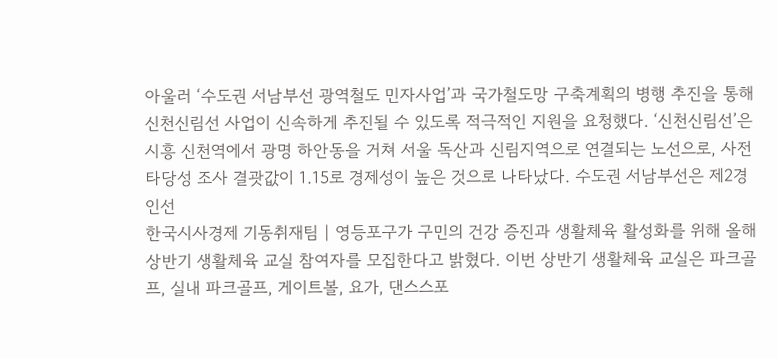아울러 ‘수도권 서남부선 광역철도 민자사업’과 국가철도망 구축계획의 병행 추진을 통해 신천신림선 사업이 신속하게 추진될 수 있도록 적극적인 지원을 요청했다. ‘신천신림선’은 시흥 신천역에서 광명 하안동을 거쳐 서울 독산과 신림지역으로 연결되는 노선으로, 사전타당성 조사 결괏값이 1.15로 경제성이 높은 것으로 나타났다. 수도권 서남부선은 제2경인선
한국시사경제 기동취재팀 | 영등포구가 구민의 건강 증진과 생활체육 활성화를 위해 올해 상반기 생활체육 교실 참여자를 모집한다고 밝혔다. 이번 상반기 생활체육 교실은 파크골프, 실내 파크골프, 게이트볼, 요가, 댄스스포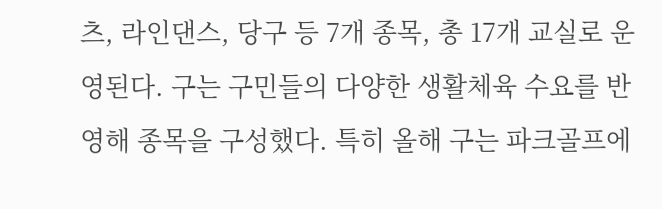츠, 라인댄스, 당구 등 7개 종목, 총 17개 교실로 운영된다. 구는 구민들의 다양한 생활체육 수요를 반영해 종목을 구성했다. 특히 올해 구는 파크골프에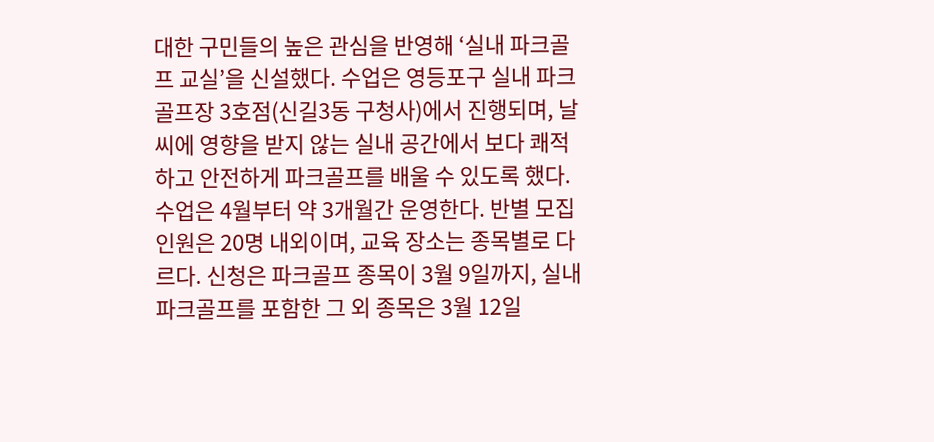대한 구민들의 높은 관심을 반영해 ‘실내 파크골프 교실’을 신설했다. 수업은 영등포구 실내 파크골프장 3호점(신길3동 구청사)에서 진행되며, 날씨에 영향을 받지 않는 실내 공간에서 보다 쾌적하고 안전하게 파크골프를 배울 수 있도록 했다. 수업은 4월부터 약 3개월간 운영한다. 반별 모집 인원은 20명 내외이며, 교육 장소는 종목별로 다르다. 신청은 파크골프 종목이 3월 9일까지, 실내 파크골프를 포함한 그 외 종목은 3월 12일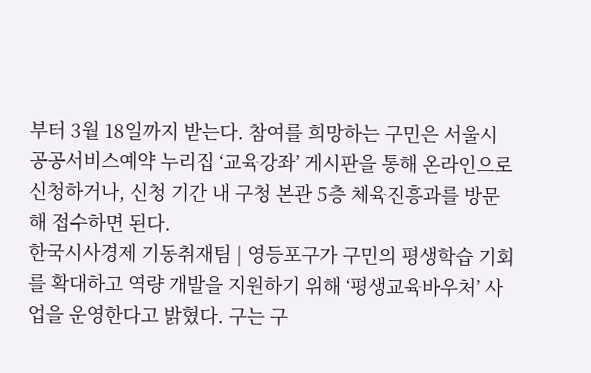부터 3월 18일까지 받는다. 참여를 희망하는 구민은 서울시 공공서비스예약 누리집 ‘교육강좌’ 게시판을 통해 온라인으로 신청하거나, 신청 기간 내 구청 본관 5층 체육진흥과를 방문해 접수하면 된다.
한국시사경제 기동취재팀 | 영등포구가 구민의 평생학습 기회를 확대하고 역량 개발을 지원하기 위해 ‘평생교육바우처’ 사업을 운영한다고 밝혔다. 구는 구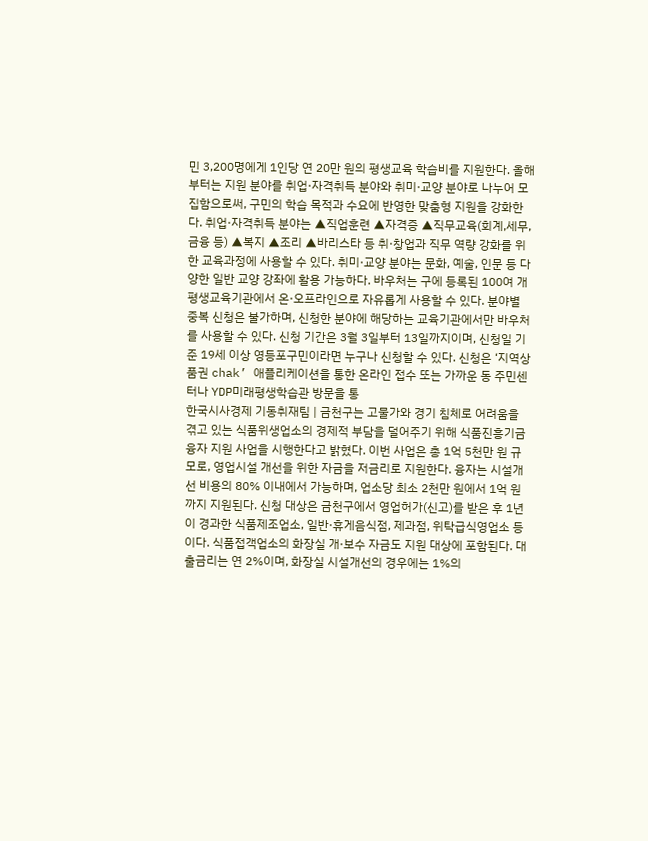민 3,200명에게 1인당 연 20만 원의 평생교육 학습비를 지원한다. 올해부터는 지원 분야를 취업·자격취득 분야와 취미·교양 분야로 나누어 모집함으로써, 구민의 학습 목적과 수요에 반영한 맞춤형 지원을 강화한다. 취업·자격취득 분야는 ▲직업훈련 ▲자격증 ▲직무교육(회계,세무,금융 등) ▲복지 ▲조리 ▲바리스타 등 취·창업과 직무 역량 강화를 위한 교육과정에 사용할 수 있다. 취미·교양 분야는 문화, 예술, 인문 등 다양한 일반 교양 강좌에 활용 가능하다. 바우처는 구에 등록된 100여 개 평생교육기관에서 온·오프라인으로 자유롭게 사용할 수 있다. 분야별 중복 신청은 불가하며, 신청한 분야에 해당하는 교육기관에서만 바우처를 사용할 수 있다. 신청 기간은 3월 3일부터 13일까지이며, 신청일 기준 19세 이상 영등포구민이라면 누구나 신청할 수 있다. 신청은 ‘지역상품권 chak’ 애플리케이션을 통한 온라인 접수 또는 가까운 동 주민센터나 YDP미래평생학습관 방문을 통
한국시사경제 기동취재팀 | 금천구는 고물가와 경기 침체로 어려움을 겪고 있는 식품위생업소의 경제적 부담을 덜어주기 위해 식품진흥기금 융자 지원 사업을 시행한다고 밝혔다. 이번 사업은 총 1억 5천만 원 규모로, 영업시설 개선을 위한 자금을 저금리로 지원한다. 융자는 시설개선 비용의 80% 이내에서 가능하며, 업소당 최소 2천만 원에서 1억 원까지 지원된다. 신청 대상은 금천구에서 영업허가(신고)를 받은 후 1년이 경과한 식품제조업소, 일반·휴게음식점, 제과점, 위탁급식영업소 등이다. 식품접객업소의 화장실 개·보수 자금도 지원 대상에 포함된다. 대출금리는 연 2%이며, 화장실 시설개선의 경우에는 1%의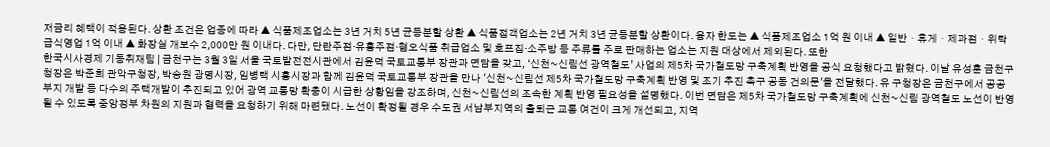저금리 혜택이 적용된다. 상환 조건은 업종에 따라 ▲ 식품제조업소는 3년 거치 5년 균등분할 상환 ▲ 식품접객업소는 2년 거치 3년 균등분할 상환이다. 융자 한도는 ▲ 식품제조업소 1억 원 이내 ▲ 일반・휴게・제과점・위탁급식영업 1억 이내 ▲ 화장실 개보수 2,000만 원 이내다. 다만, 단란주점·유흥주점·혐오식품 취급업소 및 호프집·소주방 등 주류를 주로 판매하는 업소는 지원 대상에서 제외된다. 또한
한국시사경제 기동취재팀 | 금천구는 3월 3일 서울 국토발전전시관에서 김윤덕 국토교통부 장관과 면담을 갖고, ‘신천~신림선 광역철도’ 사업의 제5차 국가철도망 구축계획 반영을 공식 요청했다고 밝혔다. 이날 유성훈 금천구청장은 박준희 관악구청장, 박승원 광명시장, 임병택 시흥시장과 함께 김윤덕 국토교통부 장관을 만나 '신천~신림선 제5차 국가철도망 구축계획 반영 및 조기 추진 촉구 공동 건의문'을 전달했다. 유 구청장은 금천구에서 공공부지 개발 등 다수의 주택개발이 추진되고 있어 광역 교통망 확충이 시급한 상황임을 강조하며, 신천~신림선의 조속한 계획 반영 필요성을 설명했다. 이번 면담은 제5차 국가철도망 구축계획에 신천~신림 광역철도 노선이 반영될 수 있도록 중앙정부 차원의 지원과 협력을 요청하기 위해 마련됐다. 노선이 확정될 경우 수도권 서남부지역의 출퇴근 교통 여건이 크게 개선되고, 지역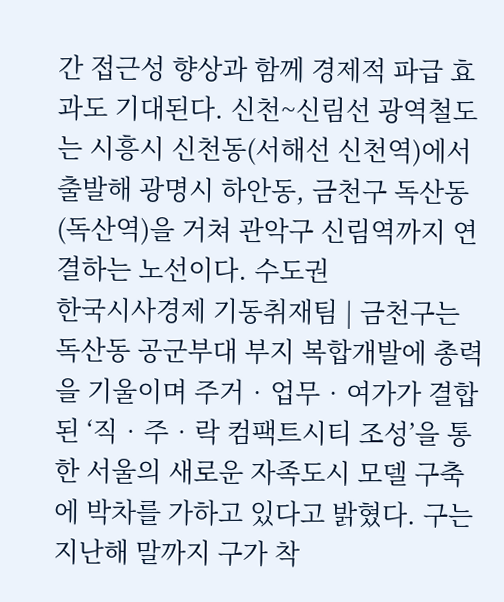간 접근성 향상과 함께 경제적 파급 효과도 기대된다. 신천~신림선 광역철도는 시흥시 신천동(서해선 신천역)에서 출발해 광명시 하안동, 금천구 독산동(독산역)을 거쳐 관악구 신림역까지 연결하는 노선이다. 수도권
한국시사경제 기동취재팀 | 금천구는 독산동 공군부대 부지 복합개발에 총력을 기울이며 주거‧업무‧여가가 결합된 ‘직‧주‧락 컴팩트시티 조성’을 통한 서울의 새로운 자족도시 모델 구축에 박차를 가하고 있다고 밝혔다. 구는 지난해 말까지 구가 착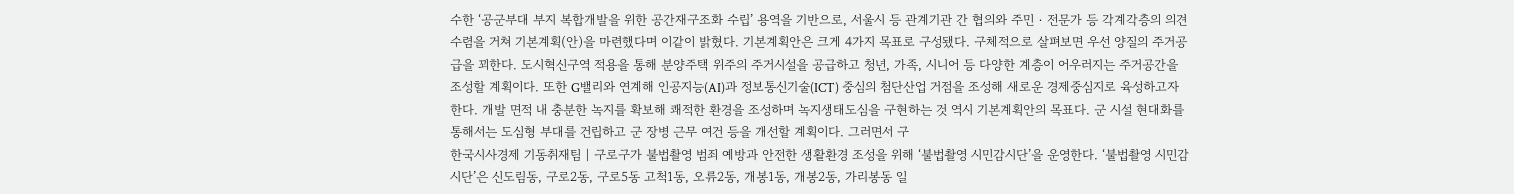수한 ‘공군부대 부지 복합개발을 위한 공간재구조화 수립’ 용역을 기반으로, 서울시 등 관계기관 간 협의와 주민‧전문가 등 각계각층의 의견 수렴을 거쳐 기본계획(안)을 마련했다며 이같이 밝혔다. 기본계획안은 크게 4가지 목표로 구성됐다. 구체적으로 살펴보면 우선 양질의 주거공급을 꾀한다. 도시혁신구역 적용을 통해 분양주택 위주의 주거시설을 공급하고 청년, 가족, 시니어 등 다양한 계층이 어우러지는 주거공간을 조성할 계획이다. 또한 G밸리와 연계해 인공지능(AI)과 정보통신기술(ICT) 중심의 첨단산업 거점을 조성해 새로운 경제중심지로 육성하고자 한다. 개발 면적 내 충분한 녹지를 확보해 쾌적한 환경을 조성하며 녹지생태도심을 구현하는 것 역시 기본계획안의 목표다. 군 시설 현대화를 통해서는 도심형 부대를 건립하고 군 장병 근무 여건 등을 개선할 계획이다. 그러면서 구
한국시사경제 기동취재팀 | 구로구가 불법촬영 범죄 예방과 안전한 생활환경 조성을 위해 ‘불법촬영 시민감시단’을 운영한다. ‘불법촬영 시민감시단’은 신도림동, 구로2동, 구로5동 고척1동, 오류2동, 개봉1동, 개봉2동, 가리봉동 일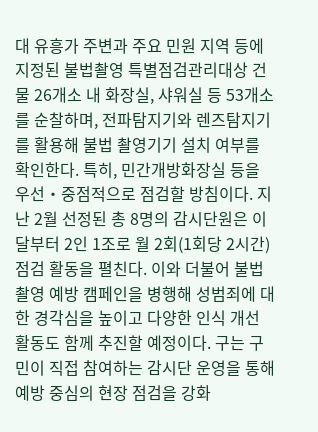대 유흥가 주변과 주요 민원 지역 등에 지정된 불법촬영 특별점검관리대상 건물 26개소 내 화장실, 샤워실 등 53개소를 순찰하며, 전파탐지기와 렌즈탐지기를 활용해 불법 촬영기기 설치 여부를 확인한다. 특히, 민간개방화장실 등을 우선‧중점적으로 점검할 방침이다. 지난 2월 선정된 총 8명의 감시단원은 이달부터 2인 1조로 월 2회(1회당 2시간) 점검 활동을 펼친다. 이와 더불어 불법촬영 예방 캠페인을 병행해 성범죄에 대한 경각심을 높이고 다양한 인식 개선 활동도 함께 추진할 예정이다. 구는 구민이 직접 참여하는 감시단 운영을 통해 예방 중심의 현장 점검을 강화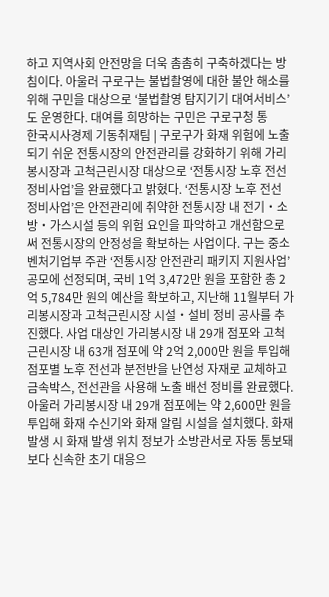하고 지역사회 안전망을 더욱 촘촘히 구축하겠다는 방침이다. 아울러 구로구는 불법촬영에 대한 불안 해소를 위해 구민을 대상으로 ‘불법촬영 탐지기기 대여서비스’도 운영한다. 대여를 희망하는 구민은 구로구청 통
한국시사경제 기동취재팀 | 구로구가 화재 위험에 노출되기 쉬운 전통시장의 안전관리를 강화하기 위해 가리봉시장과 고척근린시장 대상으로 ‘전통시장 노후 전선 정비사업’을 완료했다고 밝혔다. ‘전통시장 노후 전선 정비사업’은 안전관리에 취약한 전통시장 내 전기‧소방‧가스시설 등의 위험 요인을 파악하고 개선함으로써 전통시장의 안정성을 확보하는 사업이다. 구는 중소벤처기업부 주관 ‘전통시장 안전관리 패키지 지원사업’ 공모에 선정되며, 국비 1억 3,472만 원을 포함한 총 2억 5,784만 원의 예산을 확보하고, 지난해 11월부터 가리봉시장과 고척근린시장 시설‧설비 정비 공사를 추진했다. 사업 대상인 가리봉시장 내 29개 점포와 고척근린시장 내 63개 점포에 약 2억 2,000만 원을 투입해 점포별 노후 전선과 분전반을 난연성 자재로 교체하고 금속박스, 전선관을 사용해 노출 배선 정비를 완료했다. 아울러 가리봉시장 내 29개 점포에는 약 2,600만 원을 투입해 화재 수신기와 화재 알림 시설을 설치했다. 화재 발생 시 화재 발생 위치 정보가 소방관서로 자동 통보돼 보다 신속한 초기 대응으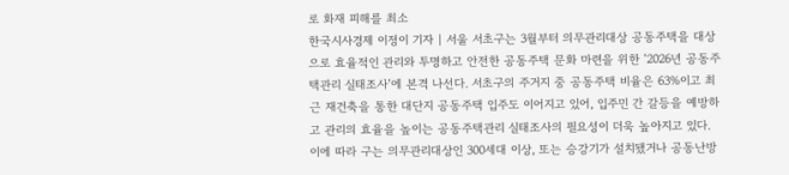로 화재 피해를 최소
한국시사경제 이정이 기자 | 서울 서초구는 3월부터 의무관리대상 공동주택을 대상으로 효율적인 관리와 투명하고 안전한 공동주택 문화 마련을 위한 ‘2026년 공동주택관리 실태조사‘에 본격 나선다. 서초구의 주거지 중 공동주택 비율은 63%이고 최근 재건축을 통한 대단지 공동주택 입주도 이어지고 있어, 입주민 간 갈등을 예방하고 관리의 효율을 높이는 공동주택관리 실태조사의 필요성이 더욱 높아지고 있다. 이에 따라 구는 의무관리대상인 300세대 이상, 또는 승강기가 설치됐거나 공동난방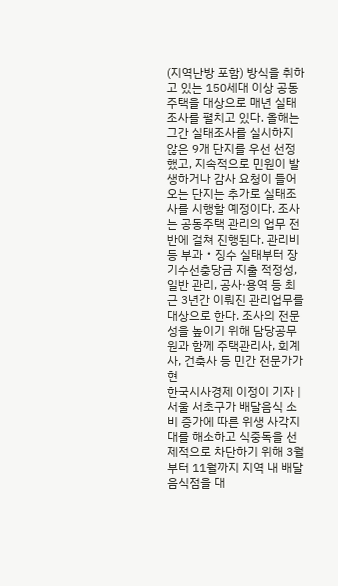(지역난방 포함) 방식을 취하고 있는 150세대 이상 공동주택을 대상으로 매년 실태조사를 펼치고 있다. 올해는 그간 실태조사를 실시하지 않은 9개 단지를 우선 선정했고, 지속적으로 민원이 발생하거나 감사 요청이 들어오는 단지는 추가로 실태조사를 시행할 예정이다. 조사는 공동주택 관리의 업무 전반에 걸쳐 진행된다. 관리비 등 부과‧징수 실태부터 장기수선충당금 지출 적정성, 일반 관리, 공사·용역 등 최근 3년간 이뤄진 관리업무를 대상으로 한다. 조사의 전문성을 높이기 위해 담당공무원과 함께 주택관리사, 회계사, 건축사 등 민간 전문가가 현
한국시사경제 이정이 기자 | 서울 서초구가 배달음식 소비 증가에 따른 위생 사각지대를 해소하고 식중독을 선제적으로 차단하기 위해 3월부터 11월까지 지역 내 배달음식점을 대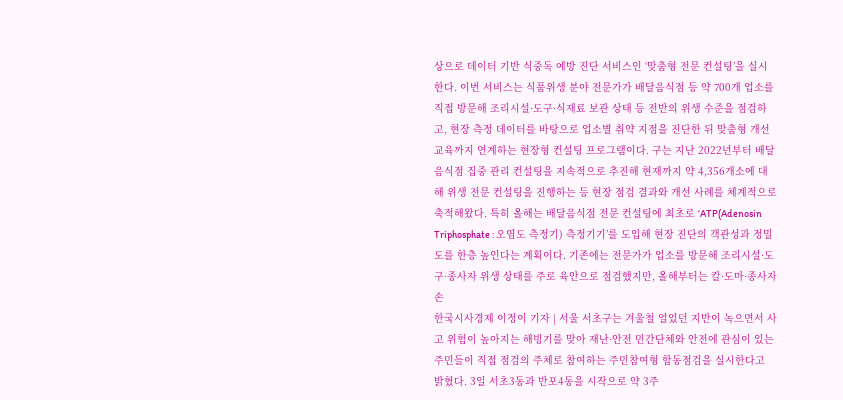상으로 데이터 기반 식중독 예방 진단 서비스인 ‘맞춤형 전문 컨설팅’을 실시한다. 이번 서비스는 식품위생 분야 전문가가 배달음식점 등 약 700개 업소를 직접 방문해 조리시설·도구·식재료 보관 상태 등 전반의 위생 수준을 점검하고, 현장 측정 데이터를 바탕으로 업소별 취약 지점을 진단한 뒤 맞춤형 개선 교육까지 연계하는 현장형 컨설팅 프로그램이다. 구는 지난 2022년부터 배달음식점 집중 관리 컨설팅을 지속적으로 추진해 현재까지 약 4,356개소에 대해 위생 전문 컨설팅을 진행하는 등 현장 점검 결과와 개선 사례를 체계적으로 축적해왔다. 특히 올해는 배달음식점 전문 컨설팅에 최초로 ‘ATP(Adenosin Triphosphate : 오염도 측정기) 측정기기’를 도입해 현장 진단의 객관성과 정밀도를 한층 높인다는 계획이다. 기존에는 전문가가 업소를 방문해 조리시설·도구·종사자 위생 상태를 주로 육안으로 점검했지만, 올해부터는 칼·도마·종사자 손
한국시사경제 이정이 기자 | 서울 서초구는 겨울철 얼었던 지반이 녹으면서 사고 위험이 높아지는 해빙기를 맞아 재난·안전 민간단체와 안전에 관심이 있는 주민들이 직접 점검의 주체로 참여하는 주민참여형 합동점검을 실시한다고 밝혔다. 3일 서초3동과 반포4동을 시작으로 약 3주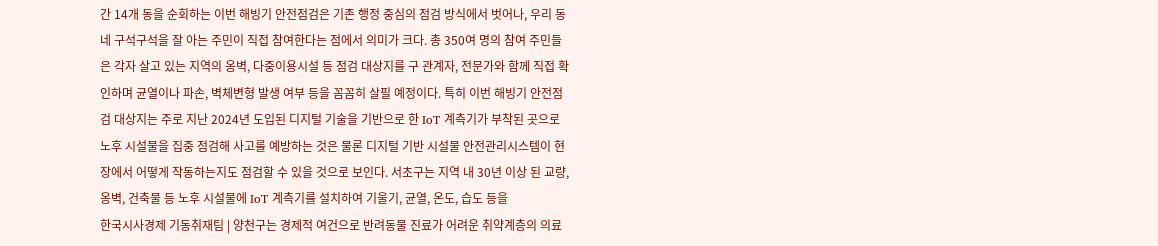간 14개 동을 순회하는 이번 해빙기 안전점검은 기존 행정 중심의 점검 방식에서 벗어나, 우리 동네 구석구석을 잘 아는 주민이 직접 참여한다는 점에서 의미가 크다. 총 350여 명의 참여 주민들은 각자 살고 있는 지역의 옹벽, 다중이용시설 등 점검 대상지를 구 관계자, 전문가와 함께 직접 확인하며 균열이나 파손, 벽체변형 발생 여부 등을 꼼꼼히 살필 예정이다. 특히 이번 해빙기 안전점검 대상지는 주로 지난 2024년 도입된 디지털 기술을 기반으로 한 IoT 계측기가 부착된 곳으로 노후 시설물을 집중 점검해 사고를 예방하는 것은 물론 디지털 기반 시설물 안전관리시스템이 현장에서 어떻게 작동하는지도 점검할 수 있을 것으로 보인다. 서초구는 지역 내 30년 이상 된 교량, 옹벽, 건축물 등 노후 시설물에 IoT 계측기를 설치하여 기울기, 균열, 온도, 습도 등을
한국시사경제 기동취재팀 | 양천구는 경제적 여건으로 반려동물 진료가 어려운 취약계층의 의료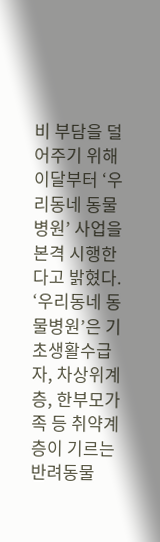비 부담을 덜어주기 위해 이달부터 ‘우리동네 동물병원’ 사업을 본격 시행한다고 밝혔다. ‘우리동네 동물병원’은 기초생활수급자, 차상위계층, 한부모가족 등 취약계층이 기르는 반려동물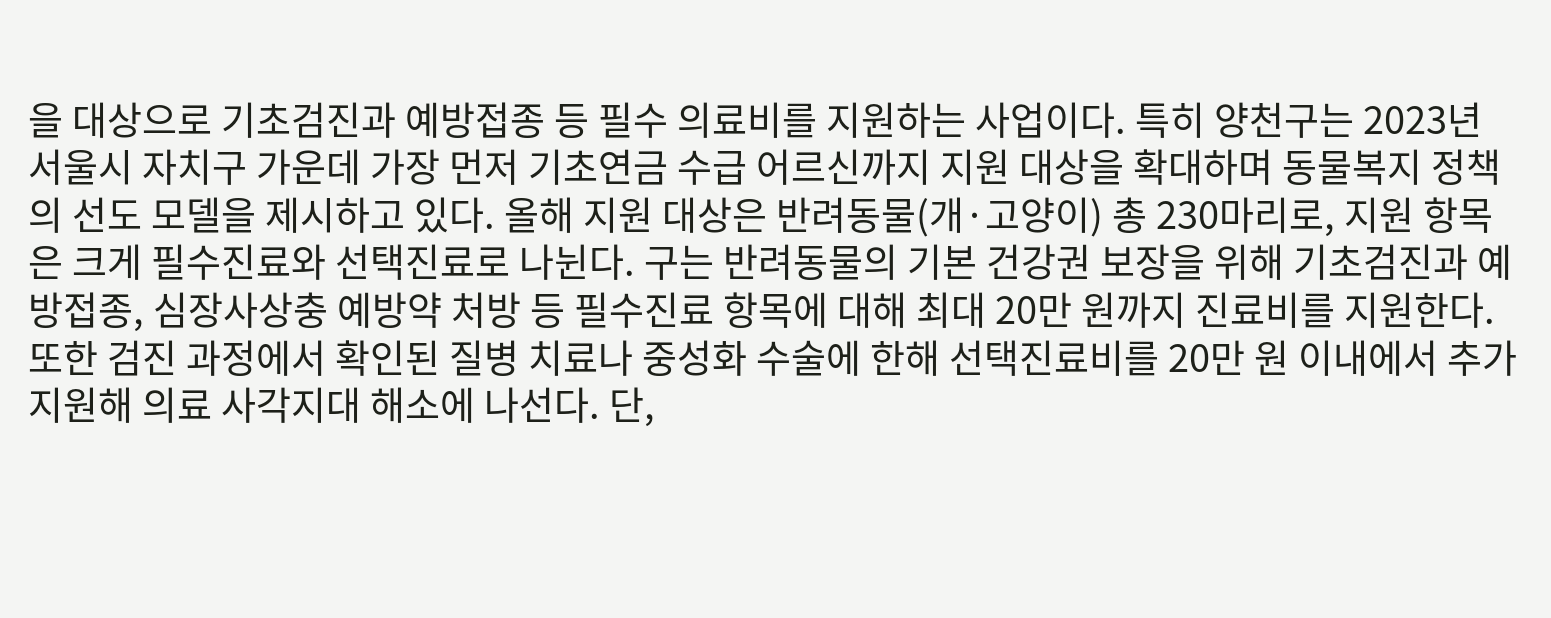을 대상으로 기초검진과 예방접종 등 필수 의료비를 지원하는 사업이다. 특히 양천구는 2023년 서울시 자치구 가운데 가장 먼저 기초연금 수급 어르신까지 지원 대상을 확대하며 동물복지 정책의 선도 모델을 제시하고 있다. 올해 지원 대상은 반려동물(개·고양이) 총 230마리로, 지원 항목은 크게 필수진료와 선택진료로 나뉜다. 구는 반려동물의 기본 건강권 보장을 위해 기초검진과 예방접종, 심장사상충 예방약 처방 등 필수진료 항목에 대해 최대 20만 원까지 진료비를 지원한다. 또한 검진 과정에서 확인된 질병 치료나 중성화 수술에 한해 선택진료비를 20만 원 이내에서 추가 지원해 의료 사각지대 해소에 나선다. 단,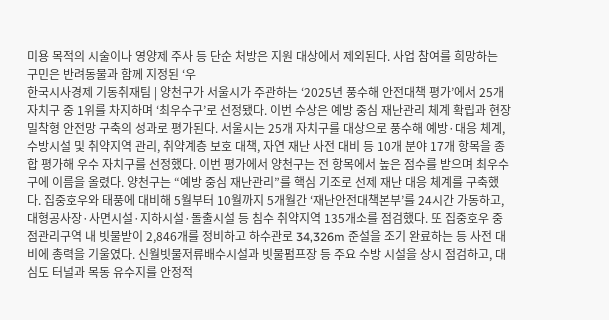미용 목적의 시술이나 영양제 주사 등 단순 처방은 지원 대상에서 제외된다. 사업 참여를 희망하는 구민은 반려동물과 함께 지정된 ‘우
한국시사경제 기동취재팀 | 양천구가 서울시가 주관하는 ‘2025년 풍수해 안전대책 평가’에서 25개 자치구 중 1위를 차지하며 ‘최우수구’로 선정됐다. 이번 수상은 예방 중심 재난관리 체계 확립과 현장 밀착형 안전망 구축의 성과로 평가된다. 서울시는 25개 자치구를 대상으로 풍수해 예방·대응 체계, 수방시설 및 취약지역 관리, 취약계층 보호 대책, 자연 재난 사전 대비 등 10개 분야 17개 항목을 종합 평가해 우수 자치구를 선정했다. 이번 평가에서 양천구는 전 항목에서 높은 점수를 받으며 최우수구에 이름을 올렸다. 양천구는 “예방 중심 재난관리”를 핵심 기조로 선제 재난 대응 체계를 구축했다. 집중호우와 태풍에 대비해 5월부터 10월까지 5개월간 ‘재난안전대책본부’를 24시간 가동하고, 대형공사장·사면시설·지하시설·돌출시설 등 침수 취약지역 135개소를 점검했다. 또 집중호우 중점관리구역 내 빗물받이 2,846개를 정비하고 하수관로 34,326m 준설을 조기 완료하는 등 사전 대비에 총력을 기울였다. 신월빗물저류배수시설과 빗물펌프장 등 주요 수방 시설을 상시 점검하고, 대심도 터널과 목동 유수지를 안정적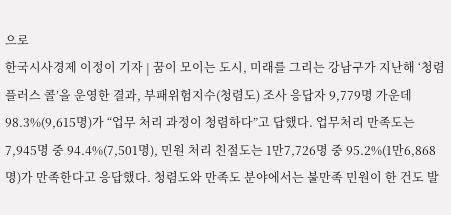으로
한국시사경제 이정이 기자 | 꿈이 모이는 도시, 미래를 그리는 강남구가 지난해 ‘청렴 플러스 콜’을 운영한 결과, 부패위험지수(청렴도) 조사 응답자 9,779명 가운데 98.3%(9,615명)가 “업무 처리 과정이 청렴하다”고 답했다. 업무처리 만족도는 7,945명 중 94.4%(7,501명), 민원 처리 친절도는 1만7,726명 중 95.2%(1만6,868명)가 만족한다고 응답했다. 청렴도와 만족도 분야에서는 불만족 민원이 한 건도 발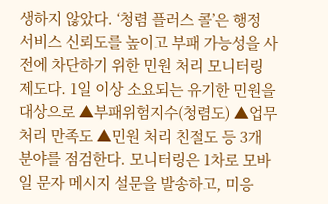생하지 않았다. ‘청렴 플러스 콜’은 행정 서비스 신뢰도를 높이고 부패 가능성을 사전에 차단하기 위한 민원 처리 모니터링 제도다. 1일 이상 소요되는 유기한 민원을 대상으로 ▲부패위험지수(청렴도) ▲업무처리 만족도 ▲민원 처리 친절도 등 3개 분야를 점검한다. 모니터링은 1차로 모바일 문자 메시지 설문을 발송하고, 미응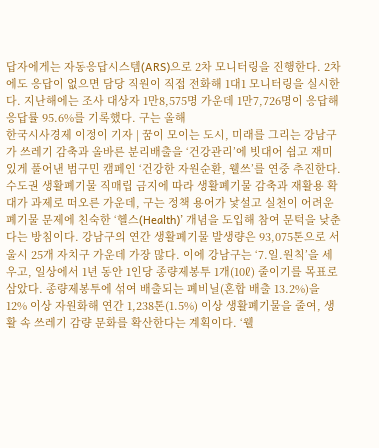답자에게는 자동응답시스템(ARS)으로 2차 모니터링을 진행한다. 2차에도 응답이 없으면 담당 직원이 직접 전화해 1대1 모니터링을 실시한다. 지난해에는 조사 대상자 1만8,575명 가운데 1만7,726명이 응답해 응답률 95.6%를 기록했다. 구는 올해
한국시사경제 이정이 기자 | 꿈이 모이는 도시, 미래를 그리는 강남구가 쓰레기 감축과 올바른 분리배출을 ‘건강관리’에 빗대어 쉽고 재미있게 풀어낸 범구민 캠페인 ‘건강한 자원순환, 웰쓰’를 연중 추진한다. 수도권 생활폐기물 직매립 금지에 따라 생활폐기물 감축과 재활용 확대가 과제로 떠오른 가운데, 구는 정책 용어가 낯설고 실천이 어려운 폐기물 문제에 친숙한 ‘헬스(Health)’ 개념을 도입해 참여 문턱을 낮춘다는 방침이다. 강남구의 연간 생활폐기물 발생량은 93,075톤으로 서울시 25개 자치구 가운데 가장 많다. 이에 강남구는 ‘7.일.원칙’을 세우고, 일상에서 1년 동안 1인당 종량제봉투 1개(10ℓ) 줄이기를 목표로 삼았다. 종량제봉투에 섞여 배출되는 폐비닐(혼합 배출 13.2%)을 12% 이상 자원화해 연간 1,238톤(1.5%) 이상 생활폐기물을 줄여, 생활 속 쓰레기 감량 문화를 확산한다는 계획이다. ‘웰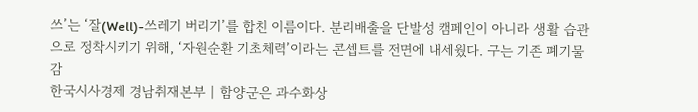쓰’는 ‘잘(Well)-쓰레기 버리기’를 합친 이름이다. 분리배출을 단발성 캠페인이 아니라 생활 습관으로 정착시키기 위해, ‘자원순환 기초체력’이라는 콘셉트를 전면에 내세웠다. 구는 기존 폐기물 감
한국시사경제 경남취재본부 | 함양군은 과수화상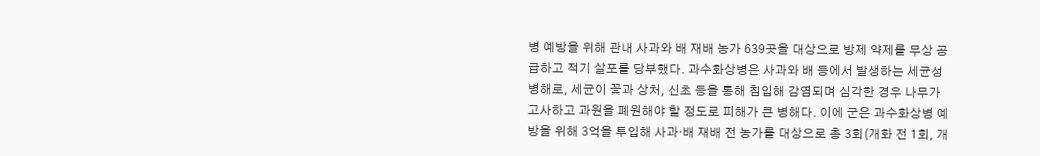병 예방을 위해 관내 사과와 배 재배 농가 639곳을 대상으로 방제 약제를 무상 공급하고 적기 살포를 당부했다. 과수화상병은 사과와 배 등에서 발생하는 세균성 병해로, 세균이 꽃과 상처, 신초 등을 통해 침입해 감염되며 심각한 경우 나무가 고사하고 과원을 폐원해야 할 정도로 피해가 큰 병해다. 이에 군은 과수화상병 예방을 위해 3억을 투입해 사과·배 재배 전 농가를 대상으로 총 3회(개화 전 1회, 개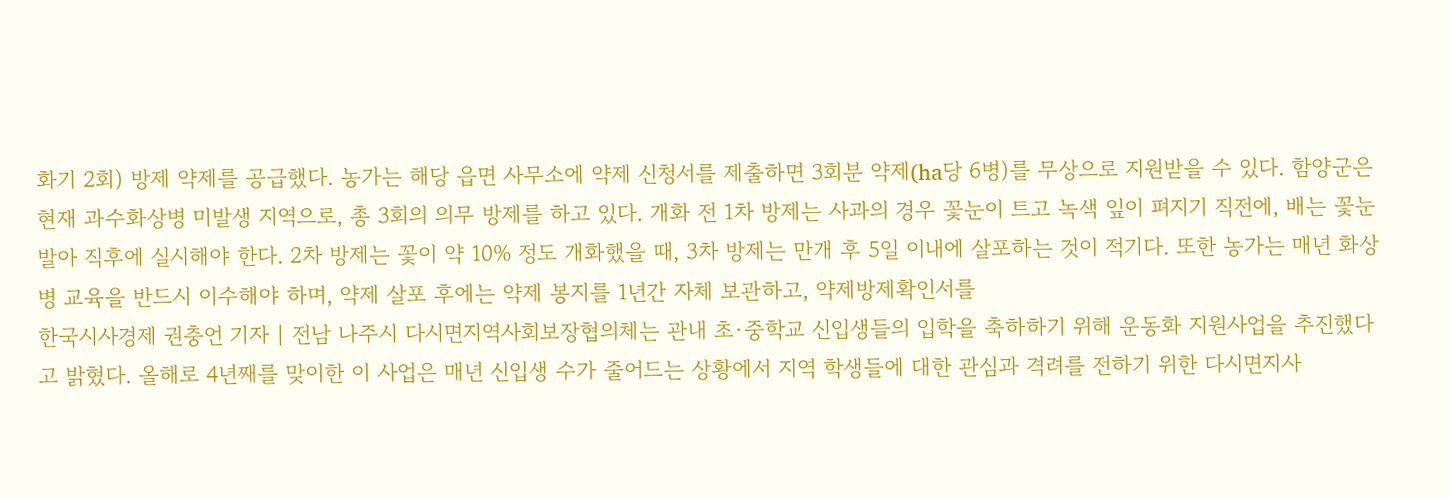화기 2회) 방제 약제를 공급했다. 농가는 해당 읍면 사무소에 약제 신청서를 제출하면 3회분 약제(ha당 6병)를 무상으로 지원받을 수 있다. 함양군은 현재 과수화상병 미발생 지역으로, 총 3회의 의무 방제를 하고 있다. 개화 전 1차 방제는 사과의 경우 꽃눈이 트고 녹색 잎이 펴지기 직전에, 배는 꽃눈 발아 직후에 실시해야 한다. 2차 방제는 꽃이 약 10% 정도 개화했을 때, 3차 방제는 만개 후 5일 이내에 살포하는 것이 적기다. 또한 농가는 매년 화상병 교육을 반드시 이수해야 하며, 약제 살포 후에는 약제 봉지를 1년간 자체 보관하고, 약제방제확인서를
한국시사경제 권충언 기자 | 전남 나주시 다시면지역사회보장협의체는 관내 초·중학교 신입생들의 입학을 축하하기 위해 운동화 지원사업을 추진했다고 밝혔다. 올해로 4년째를 맞이한 이 사업은 매년 신입생 수가 줄어드는 상황에서 지역 학생들에 대한 관심과 격려를 전하기 위한 다시면지사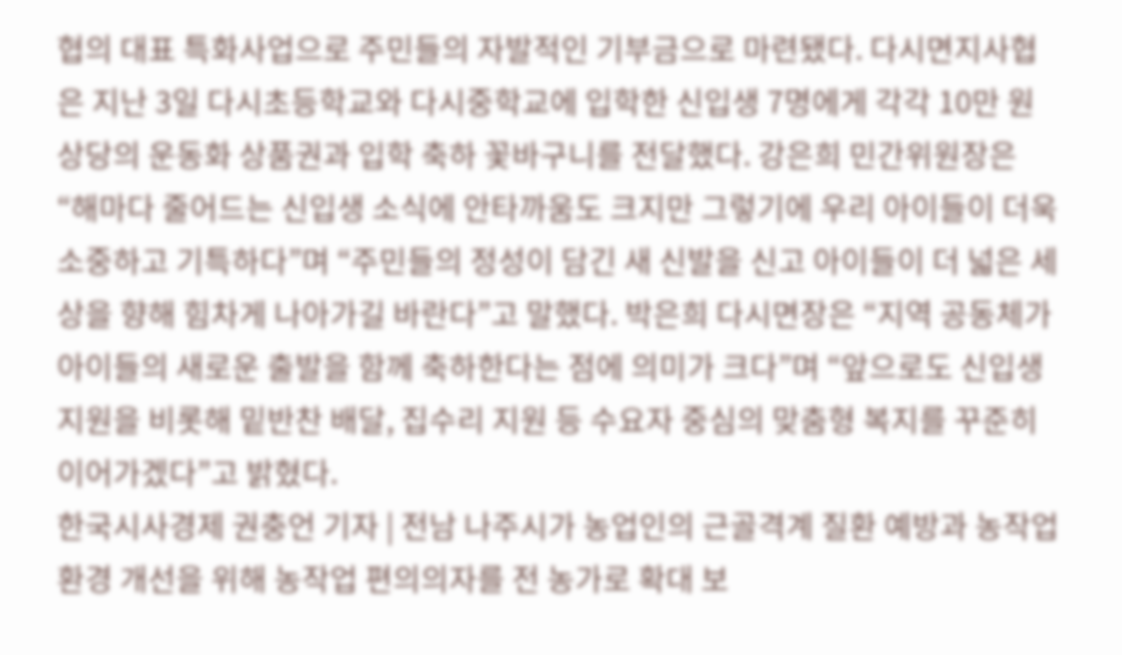협의 대표 특화사업으로 주민들의 자발적인 기부금으로 마련됐다. 다시면지사협은 지난 3일 다시초등학교와 다시중학교에 입학한 신입생 7명에게 각각 10만 원 상당의 운동화 상품권과 입학 축하 꽃바구니를 전달했다. 강은희 민간위원장은 “해마다 줄어드는 신입생 소식에 안타까움도 크지만 그렇기에 우리 아이들이 더욱 소중하고 기특하다”며 “주민들의 정성이 담긴 새 신발을 신고 아이들이 더 넓은 세상을 향해 힘차게 나아가길 바란다”고 말했다. 박은희 다시면장은 “지역 공동체가 아이들의 새로운 출발을 함께 축하한다는 점에 의미가 크다”며 “앞으로도 신입생 지원을 비롯해 밑반찬 배달, 집수리 지원 등 수요자 중심의 맞춤형 복지를 꾸준히 이어가겠다”고 밝혔다.
한국시사경제 권충언 기자 | 전남 나주시가 농업인의 근골격계 질환 예방과 농작업 환경 개선을 위해 농작업 편의의자를 전 농가로 확대 보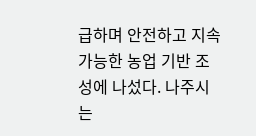급하며 안전하고 지속 가능한 농업 기반 조성에 나섰다. 나주시는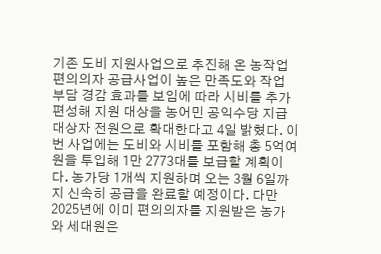기존 도비 지원사업으로 추진해 온 농작업 편의의자 공급사업이 높은 만족도와 작업 부담 경감 효과를 보임에 따라 시비를 추가 편성해 지원 대상을 농어민 공익수당 지급 대상자 전원으로 확대한다고 4일 밝혔다. 이번 사업에는 도비와 시비를 포함해 총 5억여 원을 투입해 1만 2773대를 보급할 계획이다. 농가당 1개씩 지원하며 오는 3월 6일까지 신속히 공급을 완료할 예정이다. 다만 2025년에 이미 편의의자를 지원받은 농가와 세대원은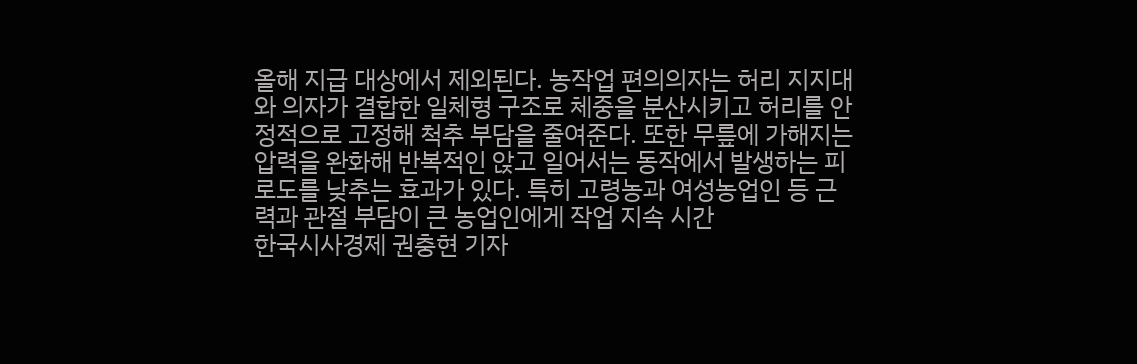올해 지급 대상에서 제외된다. 농작업 편의의자는 허리 지지대와 의자가 결합한 일체형 구조로 체중을 분산시키고 허리를 안정적으로 고정해 척추 부담을 줄여준다. 또한 무릎에 가해지는 압력을 완화해 반복적인 앉고 일어서는 동작에서 발생하는 피로도를 낮추는 효과가 있다. 특히 고령농과 여성농업인 등 근력과 관절 부담이 큰 농업인에게 작업 지속 시간
한국시사경제 권충현 기자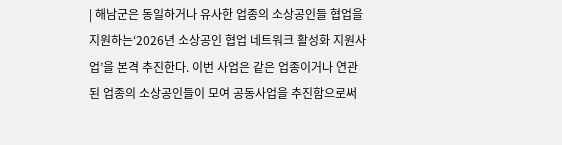| 해남군은 동일하거나 유사한 업종의 소상공인들 협업을 지원하는‘2026년 소상공인 협업 네트워크 활성화 지원사업’을 본격 추진한다. 이번 사업은 같은 업종이거나 연관된 업종의 소상공인들이 모여 공동사업을 추진함으로써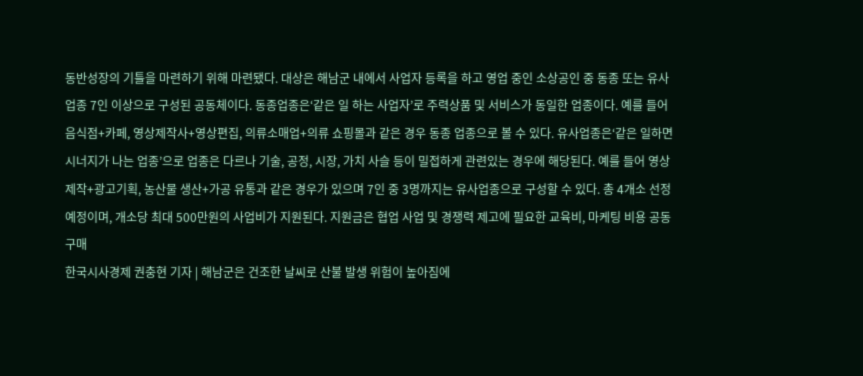동반성장의 기틀을 마련하기 위해 마련됐다. 대상은 해남군 내에서 사업자 등록을 하고 영업 중인 소상공인 중 동종 또는 유사 업종 7인 이상으로 구성된 공동체이다. 동종업종은‘같은 일 하는 사업자’로 주력상품 및 서비스가 동일한 업종이다. 예를 들어 음식점+카페, 영상제작사+영상편집, 의류소매업+의류 쇼핑몰과 같은 경우 동종 업종으로 볼 수 있다. 유사업종은‘같은 일하면 시너지가 나는 업종’으로 업종은 다르나 기술, 공정, 시장, 가치 사슬 등이 밀접하게 관련있는 경우에 해당된다. 예를 들어 영상제작+광고기획, 농산물 생산+가공 유통과 같은 경우가 있으며 7인 중 3명까지는 유사업종으로 구성할 수 있다. 총 4개소 선정 예정이며, 개소당 최대 500만원의 사업비가 지원된다. 지원금은 협업 사업 및 경쟁력 제고에 필요한 교육비, 마케팅 비용 공동 구매
한국시사경제 권충현 기자 | 해남군은 건조한 날씨로 산불 발생 위험이 높아짐에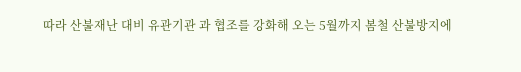따라 산불재난 대비 유관기관 과 협조를 강화해 오는 5월까지 봄철 산불방지에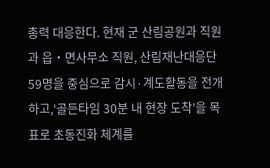총력 대응한다. 현재 군 산림공원과 직원과 읍・면사무소 직원, 산림재난대응단 59명을 중심으로 감시·계도활동을 전개하고,‘골든타임 30분 내 현장 도착’을 목표로 초동진화 체계를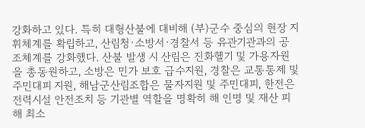강화하고 있다. 특히 대형산불에 대비해 (부)군수 중심의 현장 지휘체계를 확립하고, 산림청·소방서·경찰서 등 유관기관과의 공조체계를 강화했다. 산불 발생 시 산림은 진화헬기 및 가용자원을 총동원하고, 소방은 민가 보호 급수지원, 경찰은 교통통제 및 주민대피 지원, 해남군산림조합은 물자지원 및 주민대피, 한전은 전력시설 안전조치 등 기관별 역할을 명확히 해 인명 및 재산 피해 최소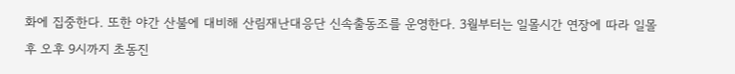화에 집중한다. 또한 야간 산불에 대비해 산림재난대응단 신속출동조를 운영한다. 3월부터는 일몰시간 연장에 따라 일몰 후 오후 9시까지 초동진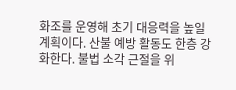화조를 운영해 초기 대응력을 높일 계획이다. 산불 예방 활동도 한층 강화한다. 불법 소각 근절을 위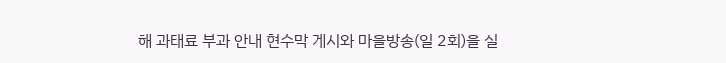해 과태료 부과 안내 현수막 게시와 마을방송(일 2회)을 실